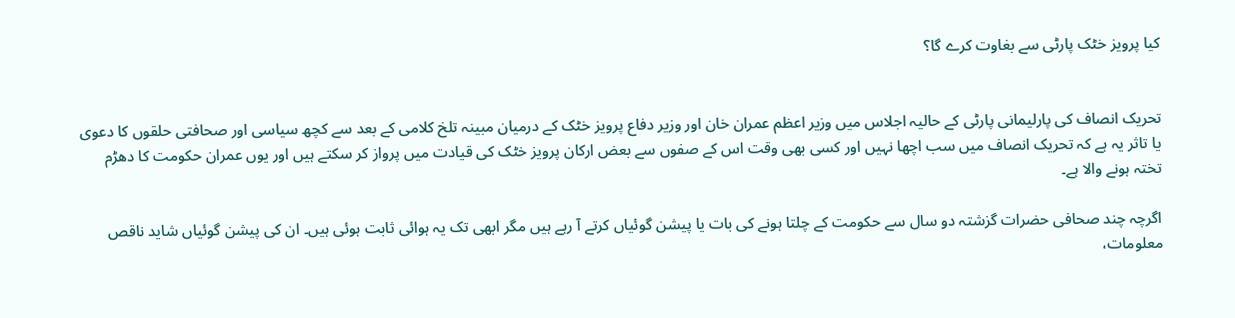کیا پرویز خٹک پارٹی سے بغاوت کرے گا؟


تحریک انصاف کی پارلیمانی پارٹی کے حالیہ اجلاس میں وزیر اعظم عمران خان اور وزیر دفاع پرویز خٹک کے درمیان مبینہ تلخ کلامی کے بعد سے کچھ سیاسی اور صحافتی حلقوں کا دعوی یا تاثر یہ ہے کہ تحریک انصاف میں سب اچھا نہیں اور کسی بھی وقت اس کے صفوں سے بعض ارکان پرویز خٹک کی قیادت میں پرواز کر سکتے ہیں اور یوں عمران حکومت کا دھڑم تختہ ہونے والا ہے۔

اگرچہ چند صحافی حضرات گزشتہ دو سال سے حکومت کے چلتا ہونے کی بات یا پیشن گوئیاں کرتے آ رہے ہیں مگر ابھی تک یہ ہوائی ثابت ہوئی ہیں۔ ان کی پیشن گوئیاں شاید ناقص معلومات،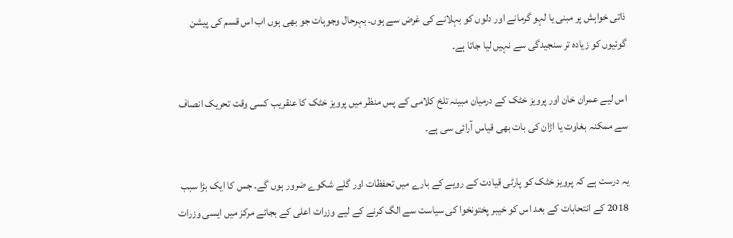ذاتی خواہش پر مبنی یا لہو گرمانے اور دلوں کو بہلانے کی غرض سے ہوں۔ بہرحال وجوہات جو بھی ہوں اب اس قسم کی پیشن گوئیوں کو زیادہ تر سنجیدگی سے نہیں لیا جاتا ہے۔

اس لیے عمران خان اور پرویز خٹک کے درمیان مبینہ تلخ کلامی کے پس منظر میں پرویز خٹک کا عنقریب کسی وقت تحریک انصاف سے ممکنہ بغاوت یا اڑان کی بات بھی قیاس آرائی سی ہے۔

یہ درست ہے کہ پرویز خٹک کو پارٹی قیادت کے رویے کے بارے میں تحفظات اور گلے شکوے ضرور ہوں گے۔ جس کا ایک بڑا سبب 2018 کے انتحابات کے بعد اس کو خیبر پختونخوا کی سیاست سے الگ کرنے کے لیے وزرات اعلی کے بجائے مرکز میں ایسی وزرات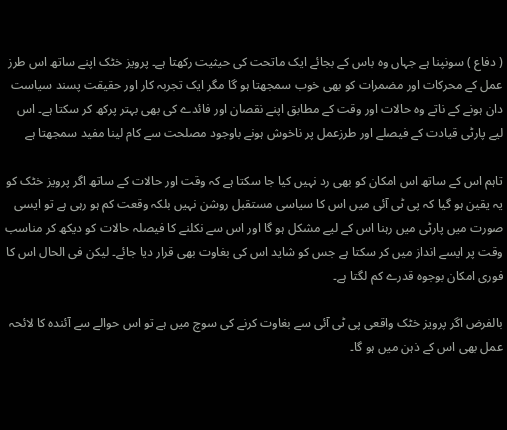( دفاع ) سونپنا ہے جہاں وہ باس کے بجائے ایک ماتحت کی حیثیت رکھتا ہے۔ پرویز خٹک اپنے ساتھ اس طرز عمل کے محرکات اور مضمرات کو بھی خوب سمجھتا ہو گا مگر ایک تجربہ کار اور حقیقت پسند سیاست دان ہونے کے ناتے وہ حالات اور وقت کے مطابق اپنے نقصان اور فائدے کی بھی بہتر پرکھ کر سکتا ہے۔ اس لیے پارٹی قیادت کے فیصلے اور طرزعمل پر ناخوش ہونے باوجود مصلحت سے کام لینا مفید سمجھتا ہے

تاہم اس کے ساتھ اس امکان کو بھی رد نہیں کیا جا سکتا ہے کہ وقت اور حالات کے ساتھ اگر پرویز خٹک کو یہ یقین ہو گیا کہ پی ٹی آئی میں اس کا سیاسی مستقبل روشن نہیں بلکہ وقعت کم ہو رہی ہے تو ایسی صورت میں پارٹی میں رہنا اس کے لیے مشکل ہو گا اور اس سے نکلنے کا فیصلہ حالات کو دیکھ کر مناسب وقت پر ایسے انداز میں کر سکتا ہے جس کو شاید اس کی بغاوت بھی قرار دیا جائے۔ لیکن فی الحال اس کا فوری امکان بوجوہ قدرے کم لگتا ہے۔

بالفرض اگر پرویز خٹک واقعی پی ٹی آئی سے بغاوت کرنے کی سوچ میں ہے تو اس حوالے سے آئندہ کا لائحہ عمل بھی اس کے ذہن میں ہو گا۔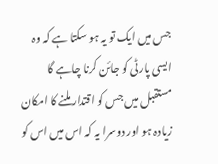جس میں ایک تو یہ ہو سکتا ہے کہ وہ ایسی پارٹی کو جائن کرنا چاہے گا مستقبل میں جس کو اقتدار ملنے کا امکان زیادہ ہو اور دوسرا یہ کہ اس میں اس کو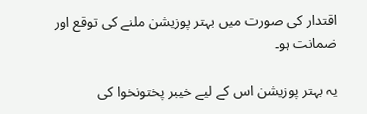اقتدار کی صورت میں بہتر پوزیشن ملنے کی توقع اور ضمانت ہو۔

یہ بہتر پوزیشن اس کے لیے خیبر پختونخوا کی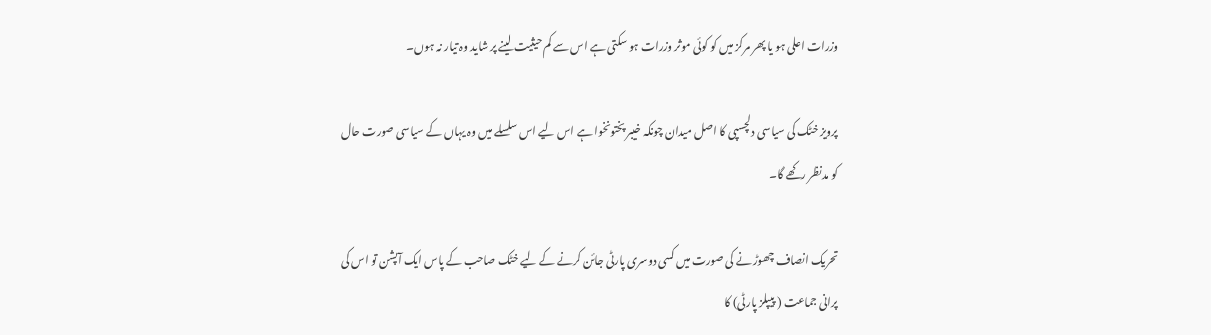وزرات اعلی ہو یا پھر مرکز میں کو کوئی موثر وزرات ہو سکتی ہے اس سے کم حیثیت لینے پر شاید وہ تیار نہ ہوں۔

پرویز خٹک کی سیاسی دلچسپی کا اصل میدان چونکہ خیبر پختونخوا ہے اس لیے اس سلسلے میں وہ یہاں کے سیاسی صورت حال کو مدنظر رکھے گا۔

تحریک انصاف چھوڑ نے کی صورت میں کسی دوسری پارٹی جائن کرنے کے لیے خٹک صاحب کے پاس ایک آپشن تو اس کی پرانی جماعت ( پیپلز پارٹی) کا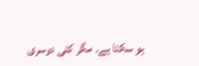ہو سکتا ہے۔ مگر کئی دوسری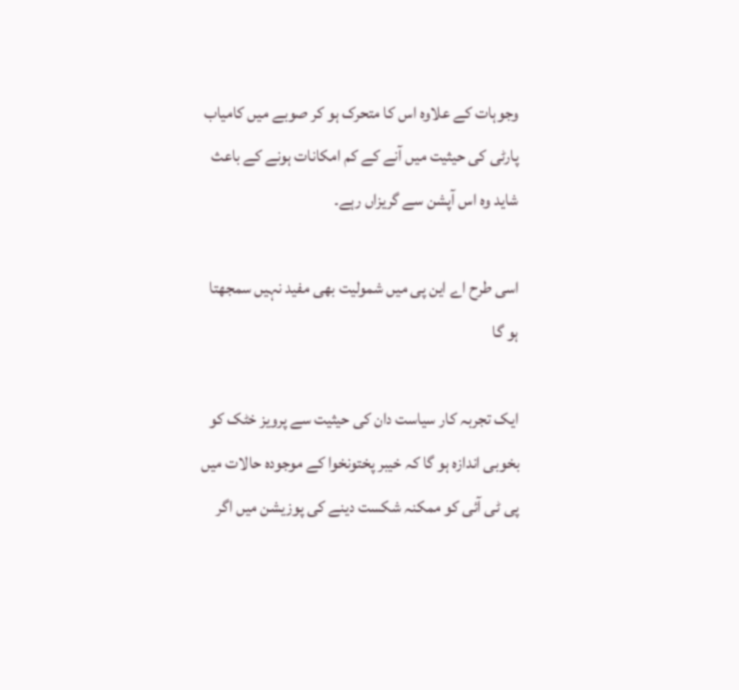وجوہات کے علاوہ اس کا متحرک ہو کر صوبے میں کامیاب پارٹی کی حیثیت میں آنے کے کم امکانات ہونے کے باعث شاید وہ اس آپشن سے گریزاں رہے۔

اسی طرح اے این پی میں شمولیت بھی مفید نہیں سمجھتا ہو گا

ایک تجربہ کار سیاست دان کی حیثیت سے پرویز خٹک کو بخوبی اندازہ ہو گا کہ خیبر پختونخوا کے موجودہ حالات میں پی ٹی آئی کو ممکنہ شکست دینے کی پوزیشن میں اگر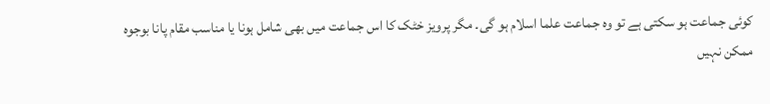کوئی جماعت ہو سکتی ہے تو وہ جماعت علما اسلام ہو گی۔ مگر پرویز خٹک کا اس جماعت میں بھی شامل ہونا یا مناسب مقام پانا بوجوہ ممکن نہیں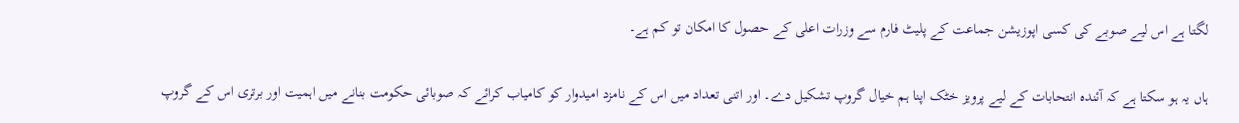لگتا ہے اس لیے صوبے کی کسی اپوزیشن جماعت کے پلیٹ فارم سے وزرات اعلی کے حصول کا امکان تو کم ہے۔

ہاں یہ ہو سکتا ہے کہ آئندہ انتحابات کے لیے پرویز خٹک اپنا ہم خیال گروپ تشکیل دے۔ اور اتنی تعداد میں اس کے نامزد امیدوار کو کامیاب کرائے کہ صوبائی حکومت بنانے میں اہمیت اور برتری اس کے گروپ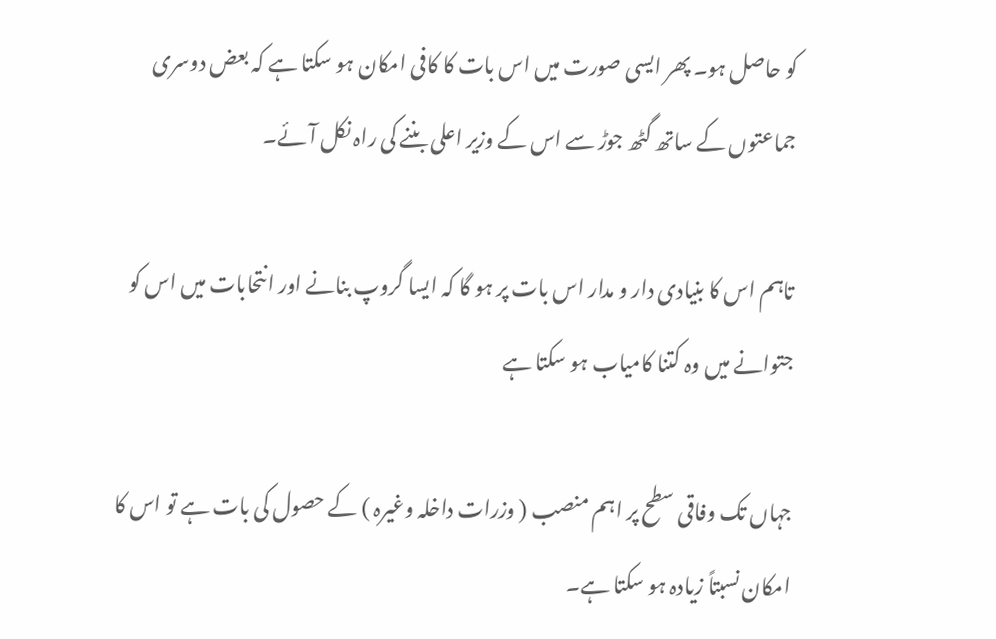کو حاصل ہو۔ پھر ایسی صورت میں اس بات کا کافی امکان ہو سکتا ہے کہ بعض دوسری جماعتوں کے ساتھ گٹھ جوڑ سے اس کے وزیر اعلی بننے کی راہ نکل آئے۔

تاہم اس کا بنیادی دار و مدار اس بات پر ہو گا کہ ایسا گروپ بنانے اور انتحابات میں اس کو جتوانے میں وہ کتنا کامیاب ہو سکتا ہے

جہاں تک وفاقی سطح پر اہم منصب ( وزرات داخلہ وغیرہ ) کے حصول کی بات ہے تو اس کا امکان نسبتاً زیادہ ہو سکتا ہے۔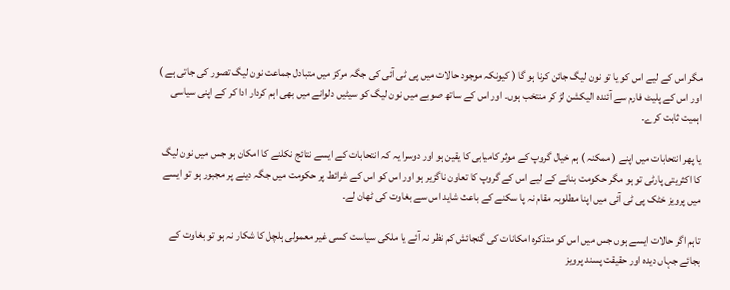مگر اس کے لیے اس کو یا تو نون لیگ جائن کرنا ہو گا ( کیونکہ موجود حالات میں پی ٹی آئی کی جگہ مرکز میں متبادل جماعت نون لیگ تصور کی جاتی ہے ) اور اس کے پلیٹ فارم سے آئندہ الیکشن لڑ کر منتخب ہوں۔ اور اس کے ساتھ صوبے میں نون لیگ کو سیٹیں دلوانے میں بھی اہم کردار ادا کر کے اپنی سیاسی اہمیت ثابت کرے۔

یا پھر انتحابات میں اپنے ( ممکنہ ) ہم خیال گروپ کے موثر کامیابی کا یقین ہو اور دوسرا یہ کہ انتحابات کے ایسے نتائج نکلنے کا امکان ہو جس میں نون لیگ کا اکثریتی پارٹی تو ہو مگر حکومت بنانے کے لیے اس کے گروپ کا تعاون ناگزیر ہو اور اس کو اس کے شرائط پر حکومت میں جگہ دینے پر مجبور ہو تو ایسے میں پرویز خٹک پی ٹی آئی میں اپنا مطلوبہ مقام نہ پا سکنے کے باعث شاید اس سے بغاوت کی ٹھان لے۔

تاہم اگر حالات ایسے ہوں جس میں اس کو متذکرہ امکانات کی گنجائش کم نظر نہ آئے یا ملکی سیاست کسی غیر معمولی ہلچل کا شکار نہ ہو تو بغاوت کے بجائے جہاں دیدہ اور حقیقت پسند پرویز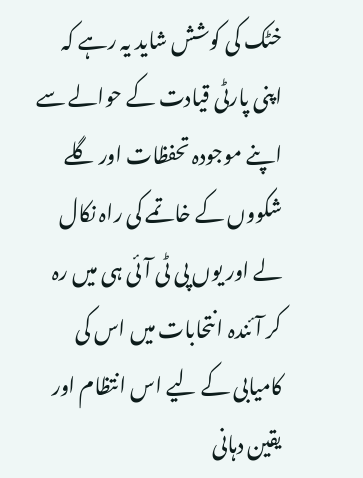خٹک کی کوشش شاید یہ رہے کہ اپنی پارٹی قیادت کے حوالے سے اپنے موجودہ تحفظات اور گلے شکووں کے خاتمے کی راہ نکال لے اور یوں پی ٹی آئی ہی میں رہ کر آئندہ انتحابات میں اس کی کامیابی کے لیے اس انتظام اور یقین دہانی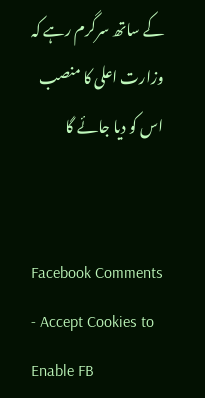کے ساتھ سرگرم رہے کہ وزارت اعلی کا منصب اس کو دیا جائے گا


Facebook Comments - Accept Cookies to Enable FB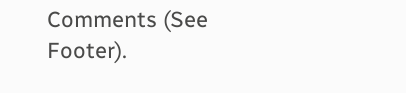Comments (See Footer).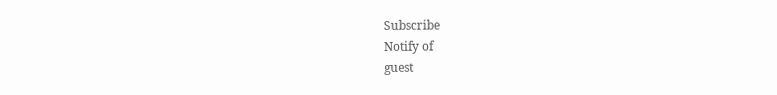Subscribe
Notify of
guest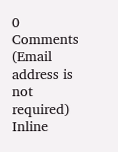0 Comments (Email address is not required)
Inline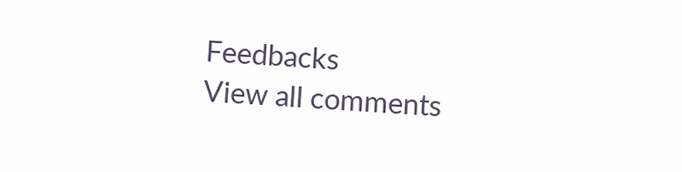Feedbacks
View all comments